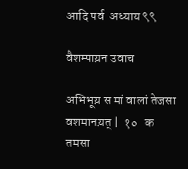आदि पर्व  अध्याय ९९

वैशम्पाय़न उवाच

अभिभूय़ स मां वालां तेजसा वशमानय़त् |  १०   क
तमसा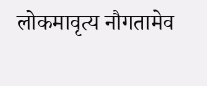लोकमावृत्य नौगतामेव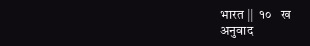भारत ||  १०   ख
अनुवाद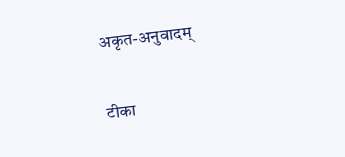अकृत-अनुवादम्

टीका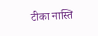टीका नास्ति